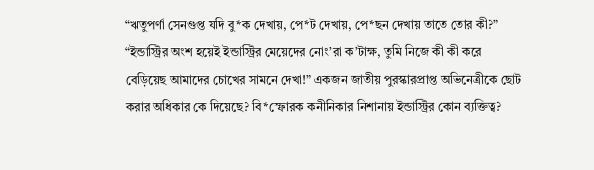“ঋতুপর্ণা সেনগুপ্ত যদি বু*ক দেখায়, পে*ট দেখায়, পে*ছন দেখায় তাতে তোর কী?” “ইন্ডাস্ট্রির অংশ হয়েই ইন্ডাস্ট্রির মেয়েদের নোং’রা ক’টাক্ষ, তুমি নিজে কী কী করে বেড়িয়েছ আমাদের চোখের সামনে দেখা!” একজন জাতীয় পুরস্কারপ্রাপ্ত অভিনেত্রীকে ছোট করার অধিকার কে দিয়েছে? বি*স্ফোরক কনীনিকার নিশানায় ইন্ডাস্ট্রির কোন ব্যক্তিত্ব?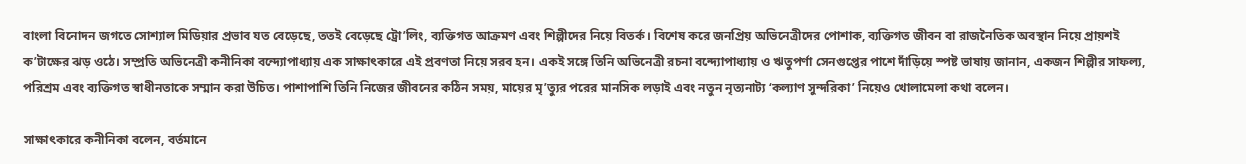বাংলা বিনোদন জগতে সোশ্যাল মিডিয়ার প্রভাব যত বেড়েছে, ততই বেড়েছে ট্রো’লিং, ব্যক্তিগত আক্রমণ এবং শিল্পীদের নিয়ে বিতর্ক। বিশেষ করে জনপ্রিয় অভিনেত্রীদের পোশাক, ব্যক্তিগত জীবন বা রাজনৈতিক অবস্থান নিয়ে প্রায়শই ক’টাক্ষের ঝড় ওঠে। সম্প্রতি অভিনেত্রী কনীনিকা বন্দ্যোপাধ্যায় এক সাক্ষাৎকারে এই প্রবণতা নিয়ে সরব হন। একই সঙ্গে তিনি অভিনেত্রী রচনা বন্দ্যোপাধ্যায় ও ঋতুপর্ণা সেনগুপ্তের পাশে দাঁড়িয়ে স্পষ্ট ভাষায় জানান, একজন শিল্পীর সাফল্য, পরিশ্রম এবং ব্যক্তিগত স্বাধীনতাকে সম্মান করা উচিত। পাশাপাশি তিনি নিজের জীবনের কঠিন সময়, মায়ের মৃ’ত্যুর পরের মানসিক লড়াই এবং নতুন নৃত্যনাট্য ‘কল্যাণ সুন্দরিকা’ নিয়েও খোলামেলা কথা বলেন।

সাক্ষাৎকারে কনীনিকা বলেন, বর্তমানে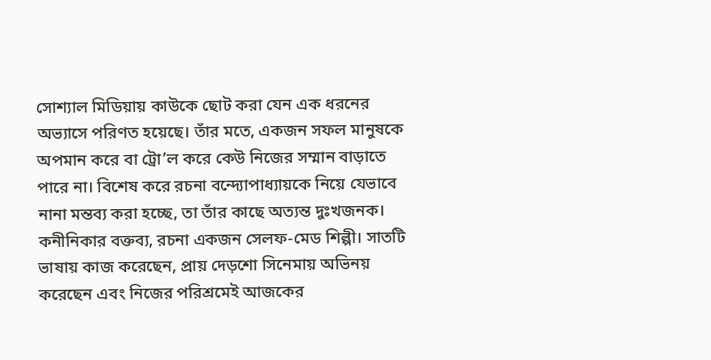সোশ্যাল মিডিয়ায় কাউকে ছোট করা যেন এক ধরনের অভ্যাসে পরিণত হয়েছে। তাঁর মতে, একজন সফল মানুষকে অপমান করে বা ট্রো’ল করে কেউ নিজের সম্মান বাড়াতে পারে না। বিশেষ করে রচনা বন্দ্যোপাধ্যায়কে নিয়ে যেভাবে নানা মন্তব্য করা হচ্ছে, তা তাঁর কাছে অত্যন্ত দুঃখজনক। কনীনিকার বক্তব্য, রচনা একজন সেলফ-মেড শিল্পী। সাতটি ভাষায় কাজ করেছেন, প্রায় দেড়শো সিনেমায় অভিনয় করেছেন এবং নিজের পরিশ্রমেই আজকের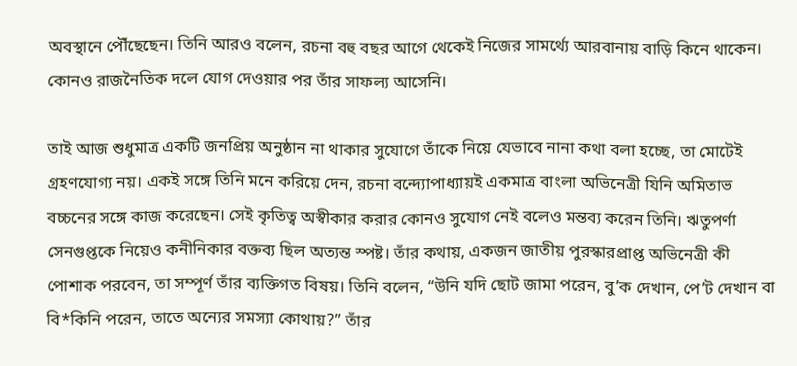অবস্থানে পৌঁছেছেন। তিনি আরও বলেন, রচনা বহু বছর আগে থেকেই নিজের সামর্থ্যে আরবানায় বাড়ি কিনে থাকেন। কোনও রাজনৈতিক দলে যোগ দেওয়ার পর তাঁর সাফল্য আসেনি।

তাই আজ শুধুমাত্র একটি জনপ্রিয় অনুষ্ঠান না থাকার সুযোগে তাঁকে নিয়ে যেভাবে নানা কথা বলা হচ্ছে, তা মোটেই গ্রহণযোগ্য নয়। একই সঙ্গে তিনি মনে করিয়ে দেন, রচনা বন্দ্যোপাধ্যায়ই একমাত্র বাংলা অভিনেত্রী যিনি অমিতাভ বচ্চনের সঙ্গে কাজ করেছেন। সেই কৃতিত্ব অস্বীকার করার কোনও সুযোগ নেই বলেও মন্তব্য করেন তিনি। ঋতুপর্ণা সেনগুপ্তকে নিয়েও কনীনিকার বক্তব্য ছিল অত্যন্ত স্পষ্ট। তাঁর কথায়, একজন জাতীয় পুরস্কারপ্রাপ্ত অভিনেত্রী কী পোশাক পরবেন, তা সম্পূর্ণ তাঁর ব্যক্তিগত বিষয়। তিনি বলেন, “উনি যদি ছোট জামা পরেন, বু’ক দেখান, পে’ট দেখান বা বি*কিনি পরেন, তাতে অন্যের সমস্যা কোথায়?” তাঁর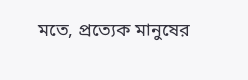মতে, প্রত্যেক মানুষের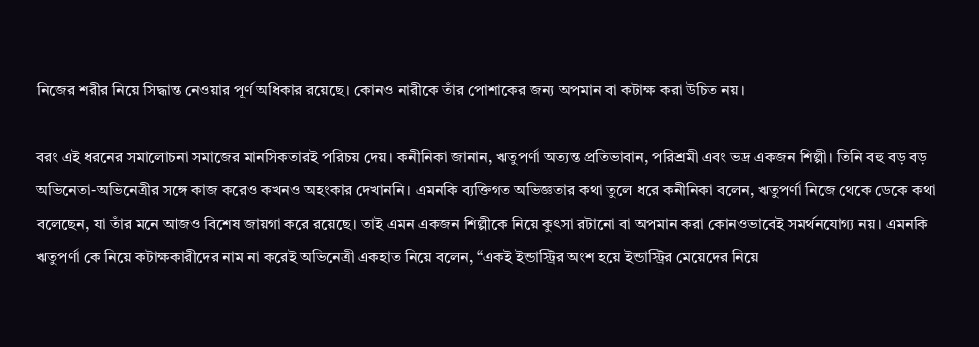নিজের শরীর নিয়ে সিদ্ধান্ত নেওয়ার পূর্ণ অধিকার রয়েছে। কোনও নারীকে তাঁর পোশাকের জন্য অপমান বা কটাক্ষ করা উচিত নয়।

বরং এই ধরনের সমালোচনা সমাজের মানসিকতারই পরিচয় দেয়। কনীনিকা জানান, ঋতুপর্ণা অত্যন্ত প্রতিভাবান, পরিশ্রমী এবং ভদ্র একজন শিল্পী। তিনি বহু বড় বড় অভিনেতা-অভিনেত্রীর সঙ্গে কাজ করেও কখনও অহংকার দেখাননি। এমনকি ব্যক্তিগত অভিজ্ঞতার কথা তুলে ধরে কনীনিকা বলেন, ঋতুপর্ণা নিজে থেকে ডেকে কথা বলেছেন, যা তাঁর মনে আজও বিশেষ জায়গা করে রয়েছে। তাই এমন একজন শিল্পীকে নিয়ে কুৎসা রটানো বা অপমান করা কোনওভাবেই সমর্থনযোগ্য নয়। এমনকি ঋতুপর্ণা কে নিয়ে কটাক্ষকারীদের নাম না করেই অভিনেত্রী একহাত নিয়ে বলেন, “একই ইন্ডাস্ট্রির অংশ হয়ে ইন্ডাস্ট্রির মেয়েদের নিয়ে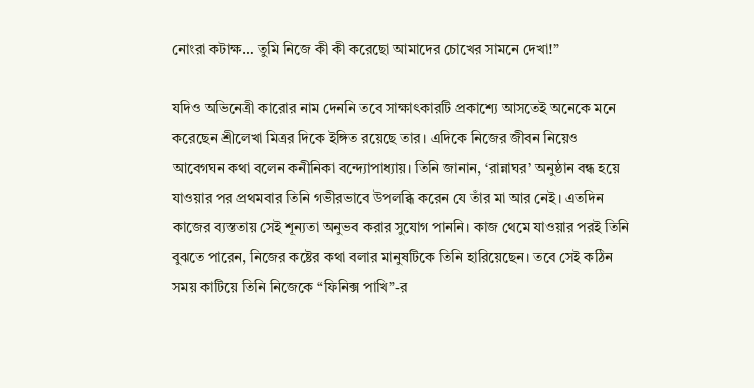নোংরা কটাক্ষ… তুমি নিজে কী কী করেছো আমাদের চোখের সামনে দেখা!”

যদিও অভিনেত্রী কারোর নাম দেননি তবে সাক্ষাৎকারটি প্রকাশ্যে আসতেই অনেকে মনে করেছেন শ্রীলেখা মিত্রর দিকে ইঙ্গিত রয়েছে তার। এদিকে নিজের জীবন নিয়েও আবেগঘন কথা বলেন কনীনিকা বন্দ্যোপাধ্যায়। তিনি জানান, ‘রান্নাঘর’ অনুষ্ঠান বন্ধ হয়ে যাওয়ার পর প্রথমবার তিনি গভীরভাবে উপলব্ধি করেন যে তাঁর মা আর নেই। এতদিন কাজের ব্যস্ততায় সেই শূন্যতা অনুভব করার সুযোগ পাননি। কাজ থেমে যাওয়ার পরই তিনি বুঝতে পারেন, নিজের কষ্টের কথা বলার মানুষটিকে তিনি হারিয়েছেন। তবে সেই কঠিন সময় কাটিয়ে তিনি নিজেকে “ফিনিক্স পাখি”-র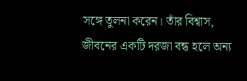সঙ্গে তুলনা করেন। তাঁর বিশ্বাস, জীবনের একটি দরজা বন্ধ হলে অন্য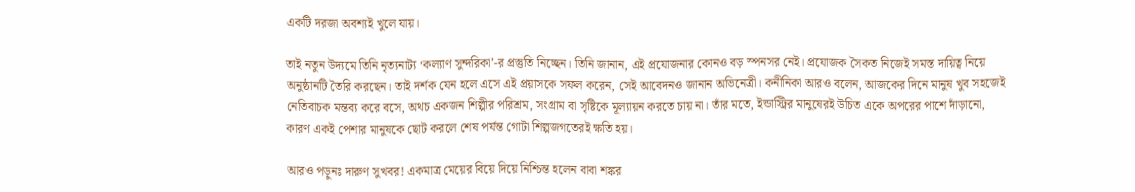একটি দরজা অবশ্যই খুলে যায়।

তাই নতুন উদ্যমে তিনি নৃত্যনাট্য ‘কল্যাণ সুন্দরিকা’-র প্রস্তুতি নিচ্ছেন। তিনি জানান, এই প্রযোজনার কোনও বড় স্পনসর নেই। প্রযোজক সৈকত নিজেই সমস্ত দায়িত্ব নিয়ে অনুষ্ঠানটি তৈরি করছেন। তাই দর্শক যেন হলে এসে এই প্রয়াসকে সফল করেন, সেই আবেদনও জানান অভিনেত্রী। কনীনিকা আরও বলেন, আজকের দিনে মানুষ খুব সহজেই নেতিবাচক মন্তব্য করে বসে, অথচ একজন শিল্পীর পরিশ্রম, সংগ্রাম বা সৃষ্টিকে মূল্যায়ন করতে চায় না। তাঁর মতে, ইন্ডাস্ট্রির মানুষেরই উচিত একে অপরের পাশে দাঁড়ানো, কারণ একই পেশার মানুষকে ছোট করলে শেষ পর্যন্ত গোটা শিল্পজগতেরই ক্ষতি হয়।

আরও পড়ুনঃ দারুণ সুখবর! একমাত্র মেয়ের বিয়ে দিয়ে নিশ্চিন্ত হলেন বাবা শঙ্কর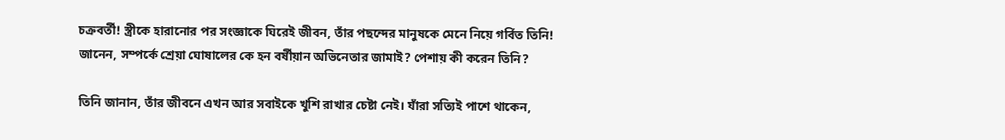চক্রবর্তী! স্ত্রীকে হারানোর পর সংজ্ঞাকে ঘিরেই জীবন, তাঁর পছন্দের মানুষকে মেনে নিয়ে গর্বিত তিনি! জানেন, সম্পর্কে শ্রেয়া ঘোষালের কে হন বর্ষীয়ান অভিনেতার জামাই? পেশায় কী করেন তিনি?

তিনি জানান, তাঁর জীবনে এখন আর সবাইকে খুশি রাখার চেষ্টা নেই। যাঁরা সত্যিই পাশে থাকেন,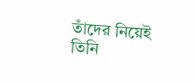তাঁদের নিয়েই তিনি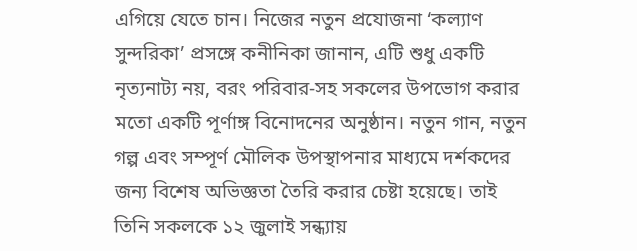এগিয়ে যেতে চান। নিজের নতুন প্রযোজনা ‘কল্যাণ সুন্দরিকা’ প্রসঙ্গে কনীনিকা জানান, এটি শুধু একটি নৃত্যনাট্য নয়, বরং পরিবার-সহ সকলের উপভোগ করার মতো একটি পূর্ণাঙ্গ বিনোদনের অনুষ্ঠান। নতুন গান, নতুন গল্প এবং সম্পূর্ণ মৌলিক উপস্থাপনার মাধ্যমে দর্শকদের জন্য বিশেষ অভিজ্ঞতা তৈরি করার চেষ্টা হয়েছে। তাই তিনি সকলকে ১২ জুলাই সন্ধ্যায়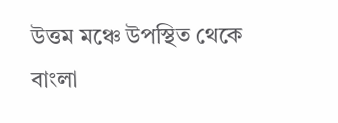উত্তম মঞ্চে উপস্থিত থেকে বাংলা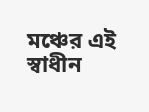মঞ্চের এই স্বাধীন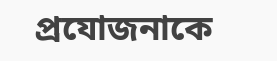প্রযোজনাকে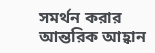সমর্থন করার আন্তরিক আহ্বান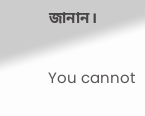জানান।

You cannot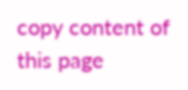copy content of this page